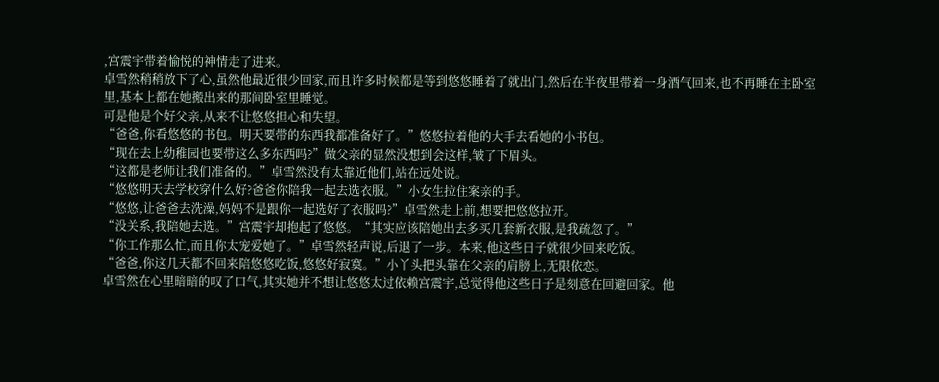,宫震宇带着愉悦的神情走了进来。
卓雪然稍稍放下了心,虽然他最近很少回家,而且许多时候都是等到悠悠睡着了就出门,然后在半夜里带着一身酒气回来,也不再睡在主卧室里,基本上都在她搬出来的那间卧室里睡觉。
可是他是个好父亲,从来不让悠悠担心和失望。
“爸爸,你看悠悠的书包。明天要带的东西我都准备好了。”悠悠拉着他的大手去看她的小书包。
“现在去上幼稚园也要带这么多东西吗?”做父亲的显然没想到会这样,皱了下眉头。
“这都是老师让我们准备的。”卓雪然没有太靠近他们,站在远处说。
“悠悠明天去学校穿什么好?爸爸你陪我一起去选衣服。”小女生拉住案亲的手。
“悠悠,让爸爸去洗澡,妈妈不是跟你一起选好了衣服吗?”卓雪然走上前,想要把悠悠拉开。
“没关系,我陪她去选。”宫震宇却抱起了悠悠。“其实应该陪她出去多买几套新衣服,是我疏忽了。”
“你工作那么忙,而且你太宠爱她了。”卓雪然轻声说,后退了一步。本来,他这些日子就很少回来吃饭。
“爸爸,你这几天都不回来陪悠悠吃饭,悠悠好寂寞。”小丫头把头靠在父亲的肩膀上,无限依恋。
卓雪然在心里暗暗的叹了口气,其实她并不想让悠悠太过依赖宫震宇,总觉得他这些日子是刻意在回避回家。他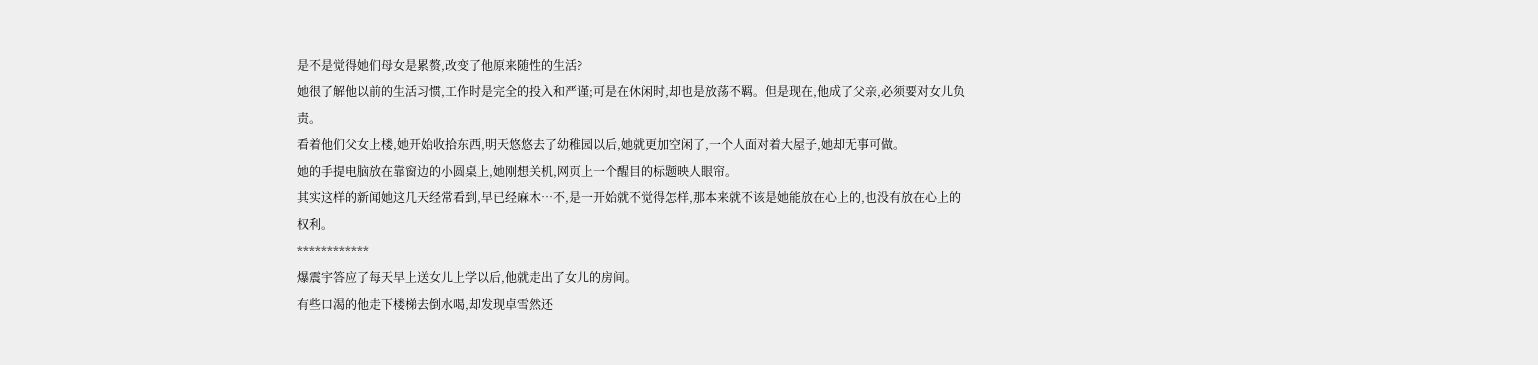是不是觉得她们母女是累赘,改变了他原来随性的生活?
她很了解他以前的生活习惯,工作时是完全的投入和严谨;可是在休闲时,却也是放荡不羁。但是现在,他成了父亲,必须要对女儿负责。
看着他们父女上楼,她开始收拾东西,明天悠悠去了幼稚园以后,她就更加空闲了,一个人面对着大屋子,她却无事可做。
她的手提电脑放在靠窗边的小圆桌上,她刚想关机,网页上一个醒目的标题映人眼帘。
其实这样的新闻她这几天经常看到,早已经麻木…不,是一开始就不觉得怎样,那本来就不该是她能放在心上的,也没有放在心上的权利。
************
爆震宇答应了每天早上送女儿上学以后,他就走出了女儿的房间。
有些口渴的他走下楼梯去倒水喝,却发现卓雪然还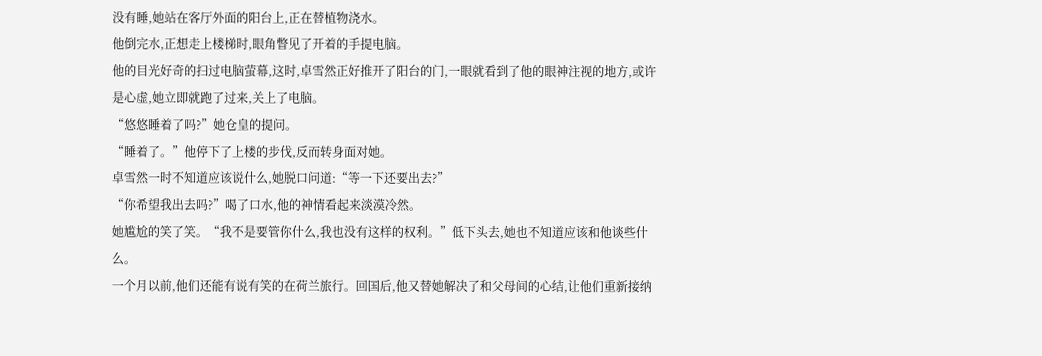没有睡,她站在客厅外面的阳台上,正在替植物浇水。
他倒完水,正想走上楼梯时,眼角瞥见了开着的手提电脑。
他的目光好奇的扫过电脑萤幕,这时,卓雪然正好推开了阳台的门,一眼就看到了他的眼神注视的地方,或许是心虚,她立即就跑了过来,关上了电脑。
“悠悠睡着了吗?”她仓皇的提问。
“睡着了。”他停下了上楼的步伐,反而转身面对她。
卓雪然一时不知道应该说什么,她脱口问道:“等一下还要出去?”
“你希望我出去吗?”喝了口水,他的神情看起来淡漠冷然。
她尴尬的笑了笑。“我不是要管你什么,我也没有这样的权利。”低下头去,她也不知道应该和他谈些什么。
一个月以前,他们还能有说有笑的在荷兰旅行。回国后,他又替她解决了和父母间的心结,让他们重新接纳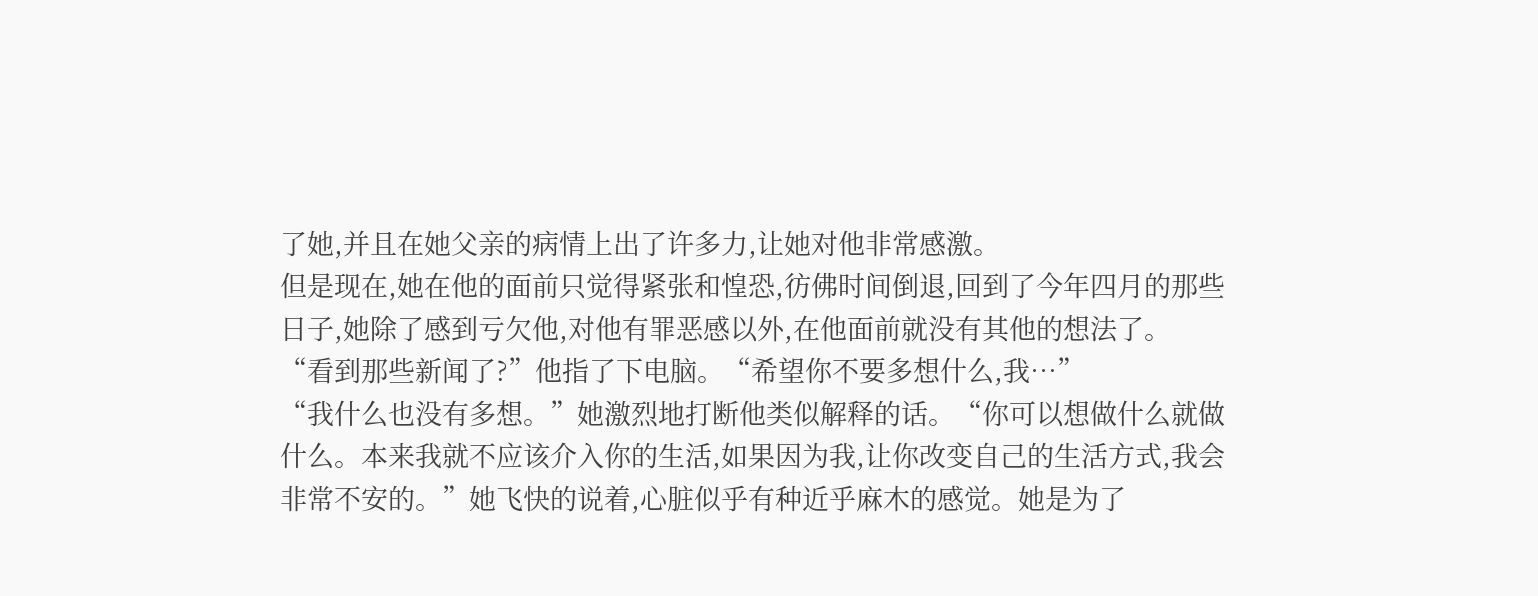了她,并且在她父亲的病情上出了许多力,让她对他非常感激。
但是现在,她在他的面前只觉得紧张和惶恐,彷佛时间倒退,回到了今年四月的那些日子,她除了感到亏欠他,对他有罪恶感以外,在他面前就没有其他的想法了。
“看到那些新闻了?”他指了下电脑。“希望你不要多想什么,我…”
“我什么也没有多想。”她激烈地打断他类似解释的话。“你可以想做什么就做什么。本来我就不应该介入你的生活,如果因为我,让你改变自己的生活方式,我会非常不安的。”她飞快的说着,心脏似乎有种近乎麻木的感觉。她是为了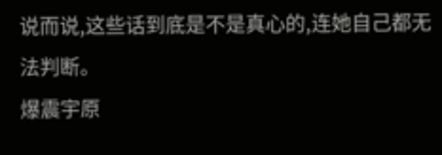说而说,这些话到底是不是真心的,连她自己都无法判断。
爆震宇原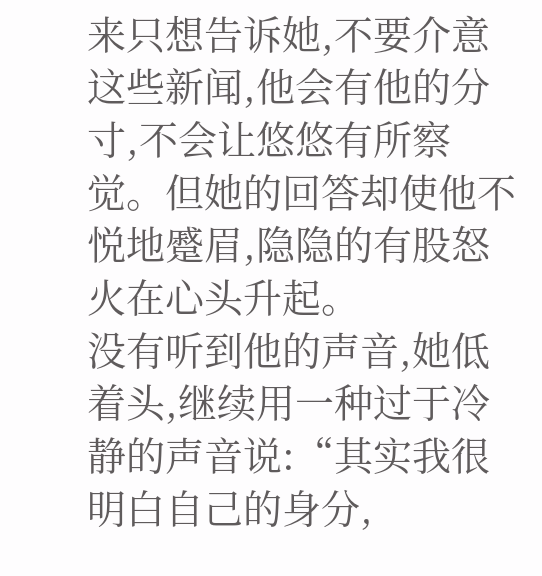来只想告诉她,不要介意这些新闻,他会有他的分寸,不会让悠悠有所察觉。但她的回答却使他不悦地蹙眉,隐隐的有股怒火在心头升起。
没有听到他的声音,她低着头,继续用一种过于冷静的声音说:“其实我很明白自己的身分,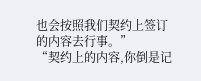也会按照我们契约上签订的内容去行事。”
“契约上的内容,你倒是记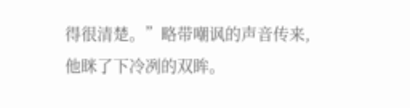得很清楚。”略带嘲讽的声音传来,他眯了下冷冽的双眸。